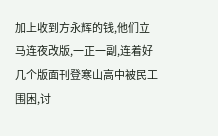加上收到方永辉的钱,他们立马连夜改版,一正一副,连着好几个版面刊登寒山高中被民工围困,讨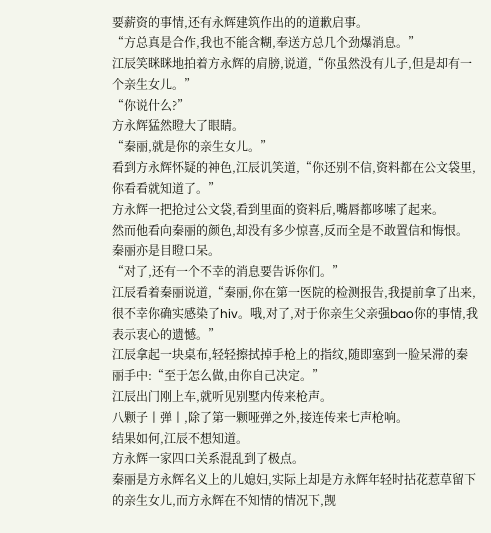要薪资的事情,还有永辉建筑作出的的道歉启事。
“方总真是合作,我也不能含糊,奉送方总几个劲爆消息。”
江辰笑眯眯地拍着方永辉的肩膀,说道,“你虽然没有儿子,但是却有一个亲生女儿。”
“你说什么?”
方永辉猛然瞪大了眼睛。
“秦丽,就是你的亲生女儿。”
看到方永辉怀疑的神色,江辰讥笑道,“你还别不信,资料都在公文袋里,你看看就知道了。”
方永辉一把抢过公文袋,看到里面的资料后,嘴唇都哆嗦了起来。
然而他看向秦丽的颜色,却没有多少惊喜,反而全是不敢置信和悔恨。
秦丽亦是目瞪口呆。
“对了,还有一个不幸的消息要告诉你们。”
江辰看着秦丽说道,“秦丽,你在第一医院的检测报告,我提前拿了出来,很不幸你确实感染了hiv。哦,对了,对于你亲生父亲强bao你的事情,我表示衷心的遗憾。”
江辰拿起一块桌布,轻轻擦拭掉手枪上的指纹,随即塞到一脸呆滞的秦丽手中:“至于怎么做,由你自己决定。”
江辰出门刚上车,就听见别墅内传来枪声。
八颗子丨弹丨,除了第一颗哑弹之外,接连传来七声枪响。
结果如何,江辰不想知道。
方永辉一家四口关系混乱到了极点。
秦丽是方永辉名义上的儿媳妇,实际上却是方永辉年轻时拈花惹草留下的亲生女儿,而方永辉在不知情的情况下,觊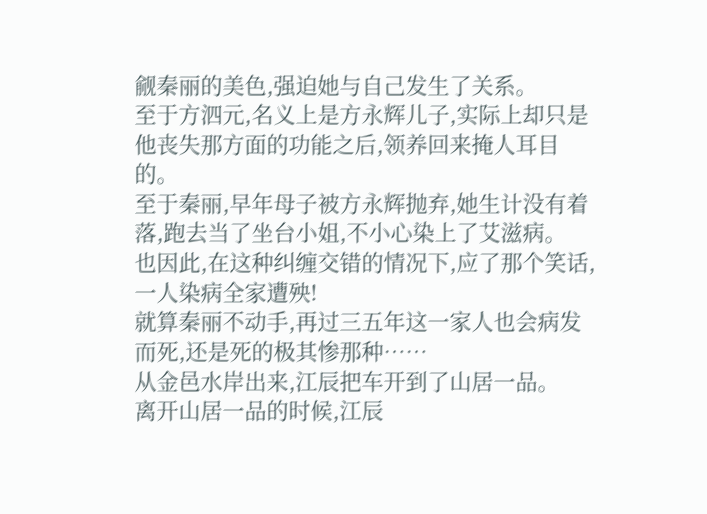觎秦丽的美色,强迫她与自己发生了关系。
至于方泗元,名义上是方永辉儿子,实际上却只是他丧失那方面的功能之后,领养回来掩人耳目的。
至于秦丽,早年母子被方永辉抛弃,她生计没有着落,跑去当了坐台小姐,不小心染上了艾滋病。
也因此,在这种纠缠交错的情况下,应了那个笑话,一人染病全家遭殃!
就算秦丽不动手,再过三五年这一家人也会病发而死,还是死的极其惨那种……
从金邑水岸出来,江辰把车开到了山居一品。
离开山居一品的时候,江辰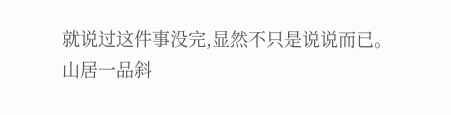就说过这件事没完,显然不只是说说而已。
山居一品斜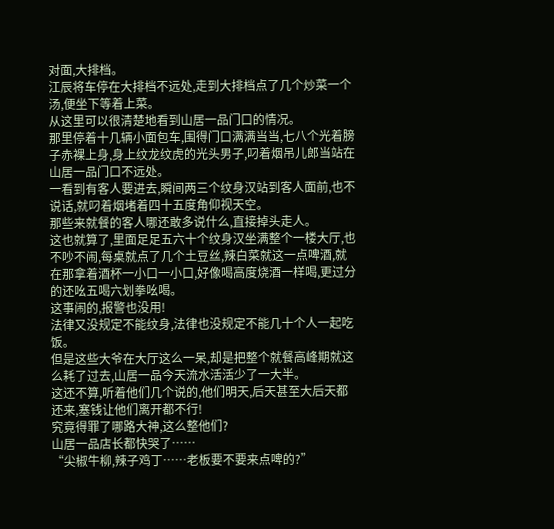对面,大排档。
江辰将车停在大排档不远处,走到大排档点了几个炒菜一个汤,便坐下等着上菜。
从这里可以很清楚地看到山居一品门口的情况。
那里停着十几辆小面包车,围得门口满满当当,七八个光着膀子赤裸上身,身上纹龙纹虎的光头男子,叼着烟吊儿郎当站在山居一品门口不远处。
一看到有客人要进去,瞬间两三个纹身汉站到客人面前,也不说话,就叼着烟堵着四十五度角仰视天空。
那些来就餐的客人哪还敢多说什么,直接掉头走人。
这也就算了,里面足足五六十个纹身汉坐满整个一楼大厅,也不吵不闹,每桌就点了几个土豆丝,辣白菜就这一点啤酒,就在那拿着酒杯一小口一小口,好像喝高度烧酒一样喝,更过分的还吆五喝六划拳吆喝。
这事闹的,报警也没用!
法律又没规定不能纹身,法律也没规定不能几十个人一起吃饭。
但是这些大爷在大厅这么一呆,却是把整个就餐高峰期就这么耗了过去,山居一品今天流水活活少了一大半。
这还不算,听着他们几个说的,他们明天,后天甚至大后天都还来,塞钱让他们离开都不行!
究竟得罪了哪路大神,这么整他们?
山居一品店长都快哭了……
“尖椒牛柳,辣子鸡丁……老板要不要来点啤的?”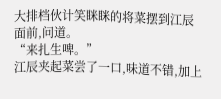大排档伙计笑眯眯的将菜摆到江辰面前,问道。
“来扎生啤。”
江辰夹起菜尝了一口,味道不错,加上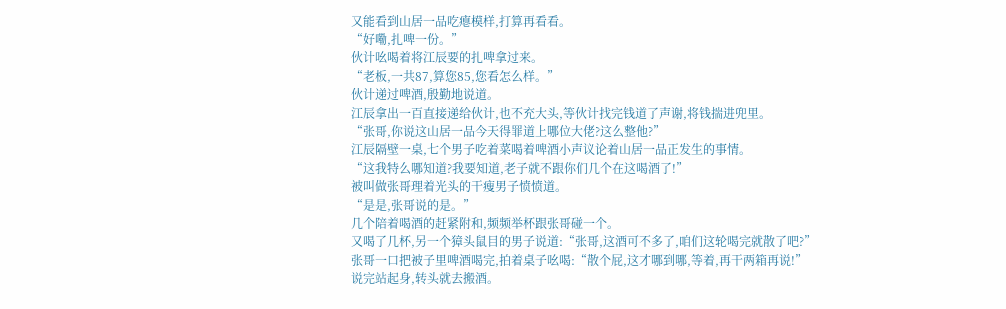又能看到山居一品吃瘪模样,打算再看看。
“好嘞,扎啤一份。”
伙计吆喝着将江辰要的扎啤拿过来。
“老板,一共87,算您85,您看怎么样。”
伙计递过啤酒,殷勤地说道。
江辰拿出一百直接递给伙计,也不充大头,等伙计找完钱道了声谢,将钱揣进兜里。
“张哥,你说这山居一品今天得罪道上哪位大佬?这么整他?”
江辰隔壁一桌,七个男子吃着菜喝着啤酒小声议论着山居一品正发生的事情。
“这我特么哪知道?我要知道,老子就不跟你们几个在这喝酒了!”
被叫做张哥理着光头的干瘦男子愤愤道。
“是是,张哥说的是。”
几个陪着喝酒的赶紧附和,频频举杯跟张哥碰一个。
又喝了几杯,另一个獐头鼠目的男子说道:“张哥,这酒可不多了,咱们这轮喝完就散了吧?”
张哥一口把被子里啤酒喝完,拍着桌子吆喝:“散个屁,这才哪到哪,等着,再干两箱再说!”
说完站起身,转头就去搬酒。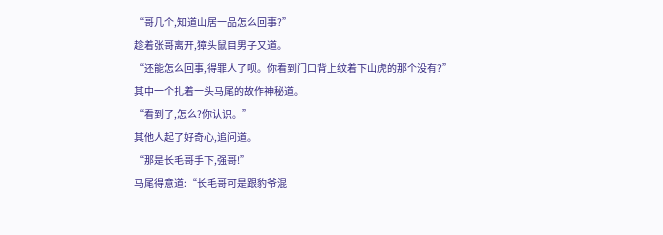“哥几个,知道山居一品怎么回事?”
趁着张哥离开,獐头鼠目男子又道。
“还能怎么回事,得罪人了呗。你看到门口背上纹着下山虎的那个没有?”
其中一个扎着一头马尾的故作神秘道。
“看到了,怎么?你认识。”
其他人起了好奇心,追问道。
“那是长毛哥手下,强哥!”
马尾得意道:“长毛哥可是跟豹爷混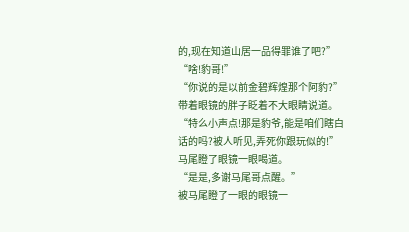的,现在知道山居一品得罪谁了吧?”
“啥!豹哥!”
“你说的是以前金碧辉煌那个阿豹?”
带着眼镜的胖子眨着不大眼睛说道。
“特么小声点!那是豹爷,能是咱们瞎白话的吗?被人听见,弄死你跟玩似的!”
马尾瞪了眼镜一眼喝道。
“是是,多谢马尾哥点醒。”
被马尾瞪了一眼的眼镜一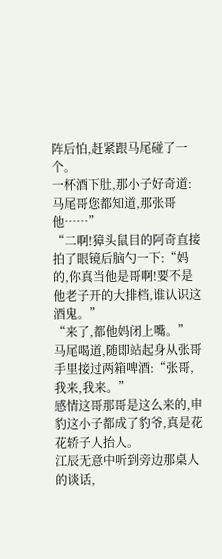阵后怕,赶紧跟马尾碰了一个。
一杯酒下肚,那小子好奇道:马尾哥您都知道,那张哥他……”
“二啊!獐头鼠目的阿奇直接拍了眼镜后脑勺一下:“妈的,你真当他是哥啊!要不是他老子开的大排档,谁认识这酒鬼。”
“来了,都他妈闭上嘴。”
马尾喝道,随即站起身从张哥手里接过两箱啤酒:“张哥,我来,我来。”
感情这哥那哥是这么来的,申豹这小子都成了豹爷,真是花花轿子人抬人。
江辰无意中听到旁边那桌人的谈话,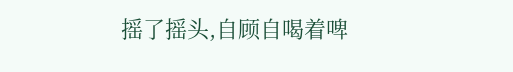摇了摇头,自顾自喝着啤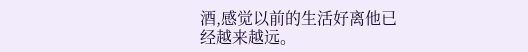酒,感觉以前的生活好离他已经越来越远。